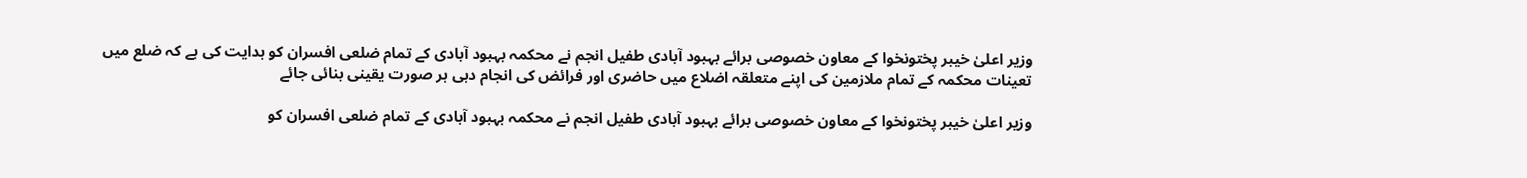وزیر اعلیٰ خیبر پختونخوا کے معاون خصوصی برائے بہبود آبادی طفیل انجم نے محکمہ بہبود آبادی کے تمام ضلعی افسران کو ہدایت کی ہے کہ ضلع میں تعینات محکمہ کے تمام ملازمین کی اپنے متعلقہ اضلاع میں حاضری اور فرائض کی انجام دہی ہر صورت یقینی بنائی جائے

وزیر اعلیٰ خیبر پختونخوا کے معاون خصوصی برائے بہبود آبادی طفیل انجم نے محکمہ بہبود آبادی کے تمام ضلعی افسران کو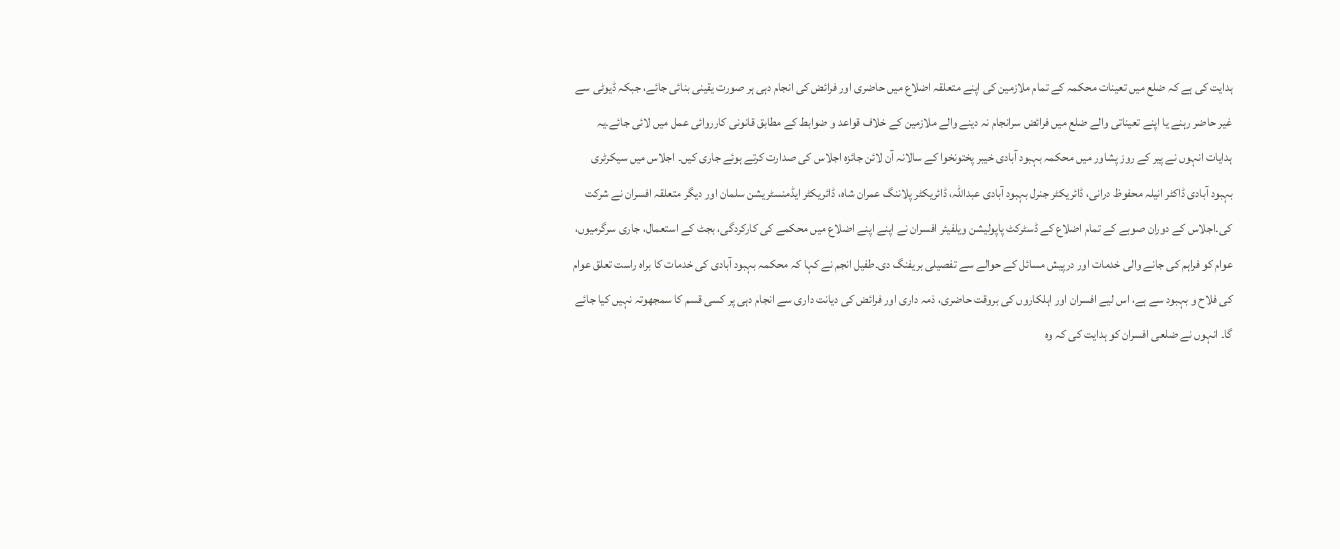ہدایت کی ہے کہ ضلع میں تعینات محکمہ کے تمام ملازمین کی اپنے متعلقہ اضلاع میں حاضری اور فرائض کی انجام دہی ہر صورت یقینی بنائی جائے، جبکہ ڈیوٹی سے غیر حاضر رہنے یا اپنے تعیناتی والے ضلع میں فرائض سرانجام نہ دینے والے ملازمین کے خلاف قواعد و ضوابط کے مطابق قانونی کارروائی عمل میں لائی جائے۔یہ ہدایات انہوں نے پیر کے روز پشاور میں محکمہ بہبود آبادی خیبر پختونخوا کے سالانہ آن لائن جائزہ اجلاس کی صدارت کرتے ہوئے جاری کیں۔ اجلاس میں سیکرٹری بہبود آبادی ڈاکٹر انیلہ محفوظ درانی، ڈائریکٹر جنرل بہبود آبادی عبداللہ، ڈائریکٹر پلاننگ عمران شاہ، ڈائریکٹر ایڈمنسٹریشن سلمان اور دیگر متعلقہ افسران نے شرکت کی۔اجلاس کے دوران صوبے کے تمام اضلاع کے ڈسٹرکٹ پاپولیشن ویلفیئر افسران نے اپنے اپنے اضلاع میں محکمے کی کارکردگی، بجٹ کے استعمال، جاری سرگرمیوں، عوام کو فراہم کی جانے والی خدمات اور درپیش مسائل کے حوالے سے تفصیلی بریفنگ دی۔طفیل انجم نے کہا کہ محکمہ بہبود آبادی کی خدمات کا براہ راست تعلق عوام کی فلاح و بہبود سے ہے، اس لیے افسران اور اہلکاروں کی بروقت حاضری، ذمہ داری اور فرائض کی دیانت داری سے انجام دہی پر کسی قسم کا سمجھوتہ نہیں کیا جائے گا۔ انہوں نے ضلعی افسران کو ہدایت کی کہ وہ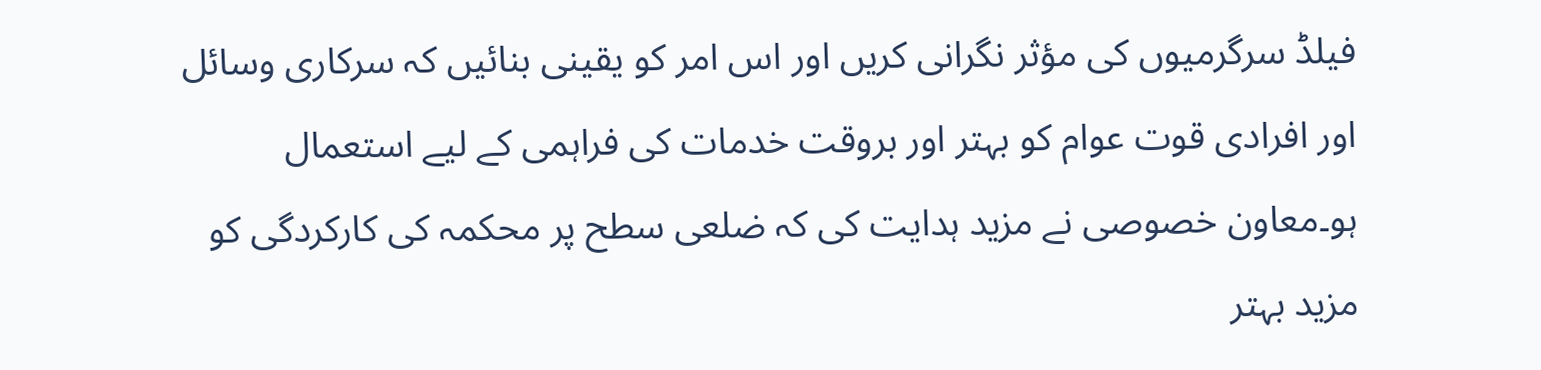فیلڈ سرگرمیوں کی مؤثر نگرانی کریں اور اس امر کو یقینی بنائیں کہ سرکاری وسائل اور افرادی قوت عوام کو بہتر اور بروقت خدمات کی فراہمی کے لیے استعمال ہو۔معاون خصوصی نے مزید ہدایت کی کہ ضلعی سطح پر محکمہ کی کارکردگی کو مزید بہتر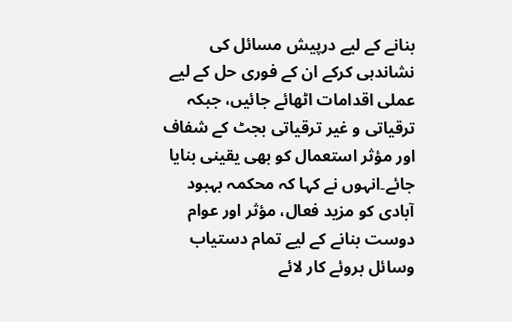بنانے کے لیے درپیش مسائل کی نشاندہی کرکے ان کے فوری حل کے لیے عملی اقدامات اٹھائے جائیں، جبکہ ترقیاتی و غیر ترقیاتی بجٹ کے شفاف اور مؤثر استعمال کو بھی یقینی بنایا جائے۔انہوں نے کہا کہ محکمہ بہبود آبادی کو مزید فعال، مؤثر اور عوام دوست بنانے کے لیے تمام دستیاب وسائل بروئے کار لائے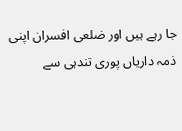جا رہے ہیں اور ضلعی افسران اپنی ذمہ داریاں پوری تندہی سے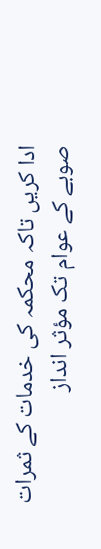ادا کریں تاکہ محکمہ کی خدمات کے ثمرات صوبے کے عوام تک مؤثر انداز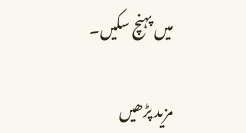میں پہنچ سکیں۔

مزید پڑھیں